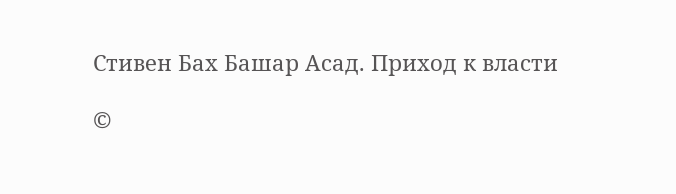Стивен Бах Башар Асад. Приход к власти

©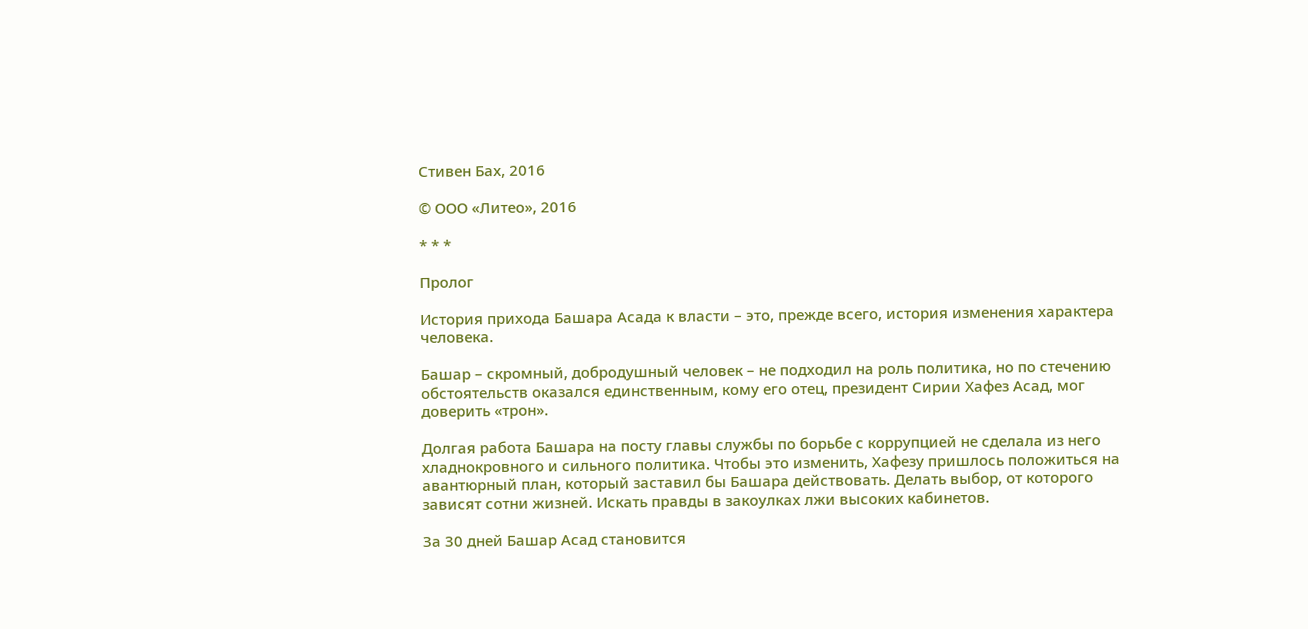Стивен Бах, 2016

© ООО «Литео», 2016

* * *

Пролог

История прихода Башара Асада к власти – это, прежде всего, история изменения характера человека.

Башар – скромный, добродушный человек – не подходил на роль политика, но по стечению обстоятельств оказался единственным, кому его отец, президент Сирии Хафез Асад, мог доверить «трон».

Долгая работа Башара на посту главы службы по борьбе с коррупцией не сделала из него хладнокровного и сильного политика. Чтобы это изменить, Хафезу пришлось положиться на авантюрный план, который заставил бы Башара действовать. Делать выбор, от которого зависят сотни жизней. Искать правды в закоулках лжи высоких кабинетов.

За 30 дней Башар Асад становится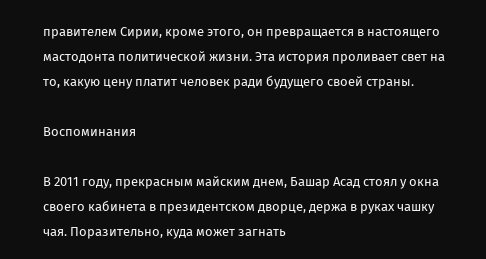правителем Сирии, кроме этого, он превращается в настоящего мастодонта политической жизни. Эта история проливает свет на то, какую цену платит человек ради будущего своей страны.

Воспоминания

В 2011 году, прекрасным майским днем, Башар Асад стоял у окна своего кабинета в президентском дворце, держа в руках чашку чая. Поразительно, куда может загнать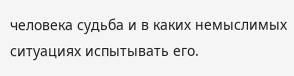человека судьба и в каких немыслимых ситуациях испытывать его.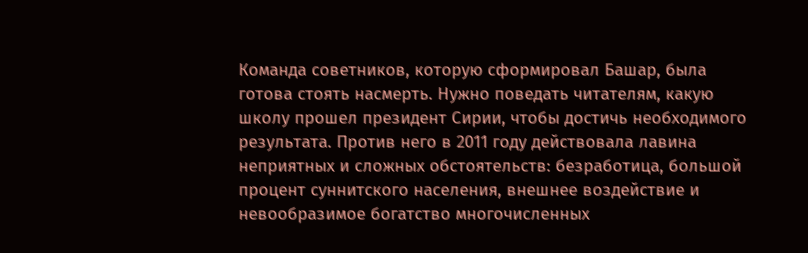Команда советников, которую сформировал Башар, была готова стоять насмерть. Нужно поведать читателям, какую школу прошел президент Сирии, чтобы достичь необходимого результата. Против него в 2011 году действовала лавина неприятных и сложных обстоятельств: безработица, большой процент суннитского населения, внешнее воздействие и невообразимое богатство многочисленных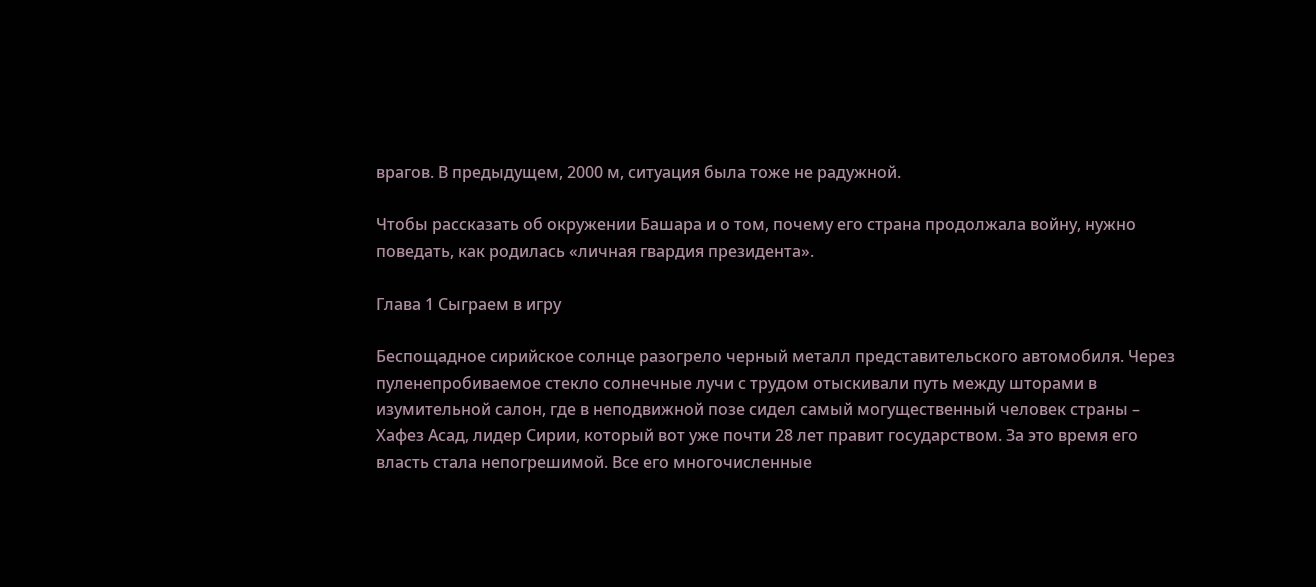врагов. В предыдущем, 2000 м, ситуация была тоже не радужной.

Чтобы рассказать об окружении Башара и о том, почему его страна продолжала войну, нужно поведать, как родилась «личная гвардия президента».

Глава 1 Сыграем в игру

Беспощадное сирийское солнце разогрело черный металл представительского автомобиля. Через пуленепробиваемое стекло солнечные лучи с трудом отыскивали путь между шторами в изумительной салон, где в неподвижной позе сидел самый могущественный человек страны – Хафез Асад, лидер Сирии, который вот уже почти 28 лет правит государством. За это время его власть стала непогрешимой. Все его многочисленные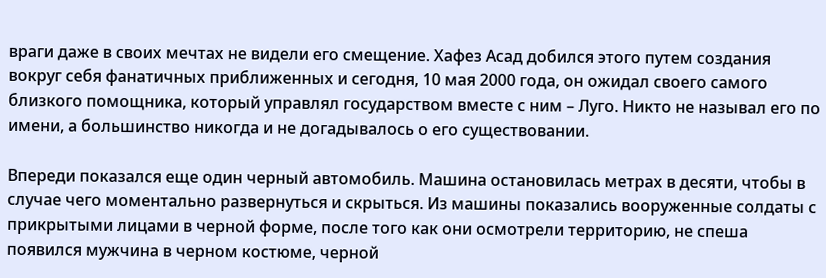враги даже в своих мечтах не видели его смещение. Хафез Асад добился этого путем создания вокруг себя фанатичных приближенных и сегодня, 10 мая 2000 года, он ожидал своего самого близкого помощника, который управлял государством вместе с ним – Луго. Никто не называл его по имени, а большинство никогда и не догадывалось о его существовании.

Впереди показался еще один черный автомобиль. Машина остановилась метрах в десяти, чтобы в случае чего моментально развернуться и скрыться. Из машины показались вооруженные солдаты с прикрытыми лицами в черной форме, после того как они осмотрели территорию, не спеша появился мужчина в черном костюме, черной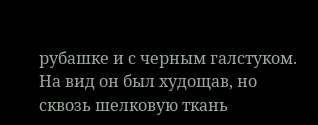рубашке и с черным галстуком. На вид он был худощав, но сквозь шелковую ткань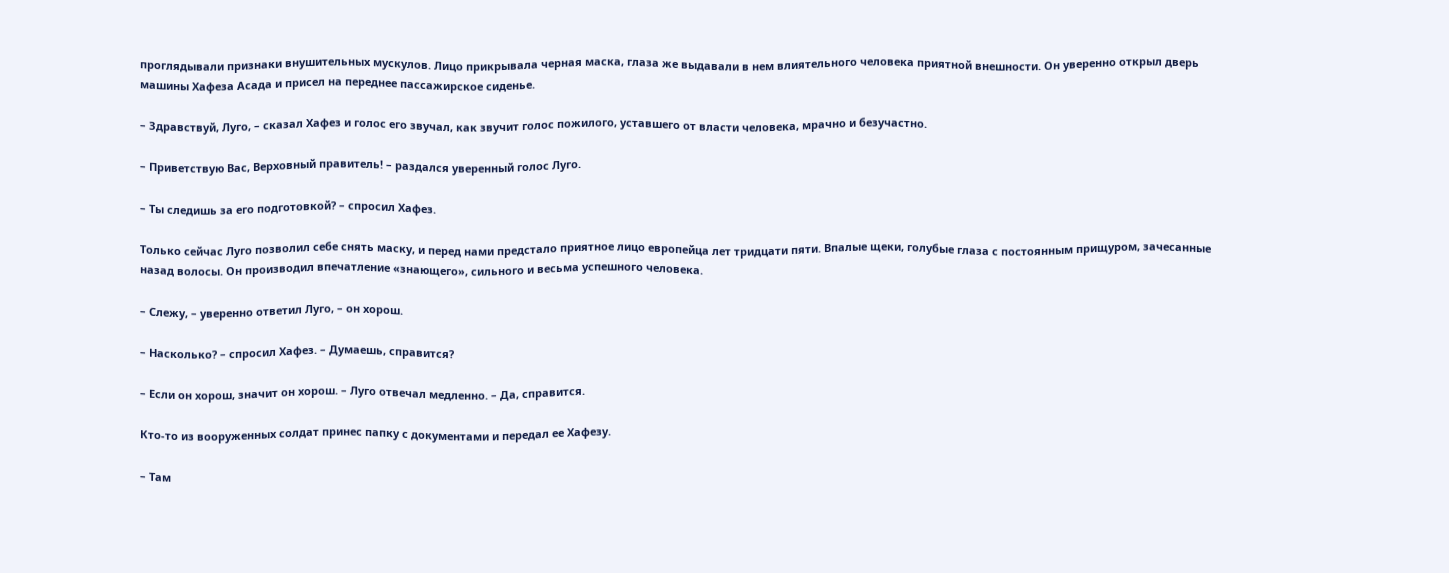проглядывали признаки внушительных мускулов. Лицо прикрывала черная маска, глаза же выдавали в нем влиятельного человека приятной внешности. Он уверенно открыл дверь машины Хафеза Асада и присел на переднее пассажирское сиденье.

– Здравствуй, Луго, – сказал Хафез и голос его звучал, как звучит голос пожилого, уставшего от власти человека, мрачно и безучастно.

– Приветствую Вас, Верховный правитель! – раздался уверенный голос Луго.

– Ты следишь за его подготовкой? – спросил Хафез.

Только сейчас Луго позволил себе снять маску, и перед нами предстало приятное лицо европейца лет тридцати пяти. Впалые щеки, голубые глаза с постоянным прищуром, зачесанные назад волосы. Он производил впечатление «знающего», сильного и весьма успешного человека.

– Слежу, – уверенно ответил Луго, – он хорош.

– Насколько? – спросил Хафез. – Думаешь, справится?

– Если он хорош, значит он хорош. – Луго отвечал медленно. – Да, справится.

Кто-то из вооруженных солдат принес папку с документами и передал ее Хафезу.

– Там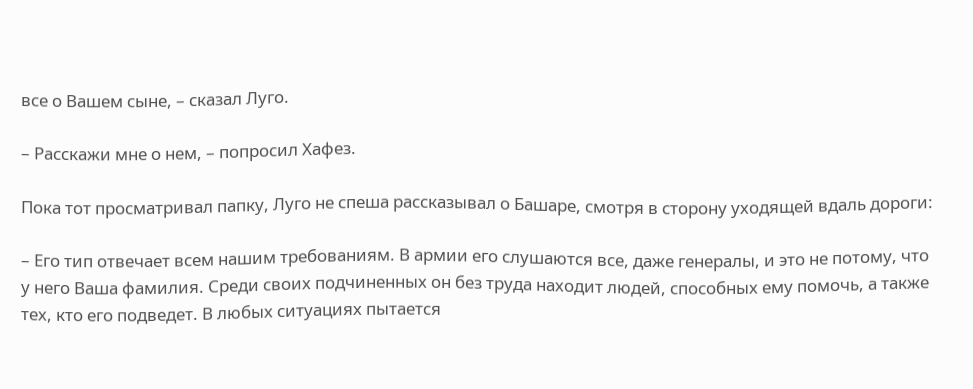все о Вашем сыне, – сказал Луго.

– Расскажи мне о нем, – попросил Хафез.

Пока тот просматривал папку, Луго не спеша рассказывал о Башаре, смотря в сторону уходящей вдаль дороги:

– Его тип отвечает всем нашим требованиям. В армии его слушаются все, даже генералы, и это не потому, что у него Ваша фамилия. Среди своих подчиненных он без труда находит людей, способных ему помочь, а также тех, кто его подведет. В любых ситуациях пытается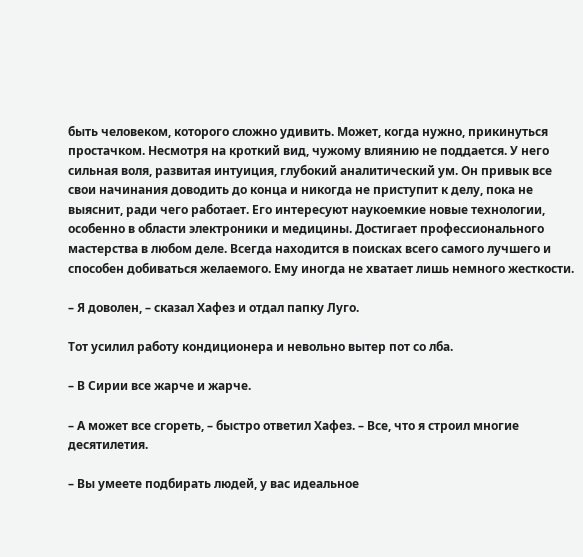быть человеком, которого сложно удивить. Может, когда нужно, прикинуться простачком. Несмотря на кроткий вид, чужому влиянию не поддается. У него сильная воля, развитая интуиция, глубокий аналитический ум. Он привык все свои начинания доводить до конца и никогда не приступит к делу, пока не выяснит, ради чего работает. Его интересуют наукоемкие новые технологии, особенно в области электроники и медицины. Достигает профессионального мастерства в любом деле. Всегда находится в поисках всего самого лучшего и способен добиваться желаемого. Ему иногда не хватает лишь немного жесткости.

– Я доволен, – сказал Хафез и отдал папку Луго.

Тот усилил работу кондиционера и невольно вытер пот со лба.

– В Сирии все жарче и жарче.

– А может все сгореть, – быстро ответил Хафез. – Все, что я строил многие десятилетия.

– Вы умеете подбирать людей, у вас идеальное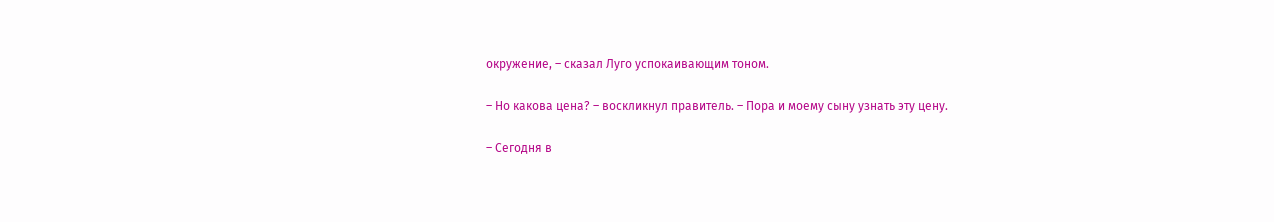окружение, – сказал Луго успокаивающим тоном.

– Но какова цена? – воскликнул правитель. – Пора и моему сыну узнать эту цену.

– Сегодня в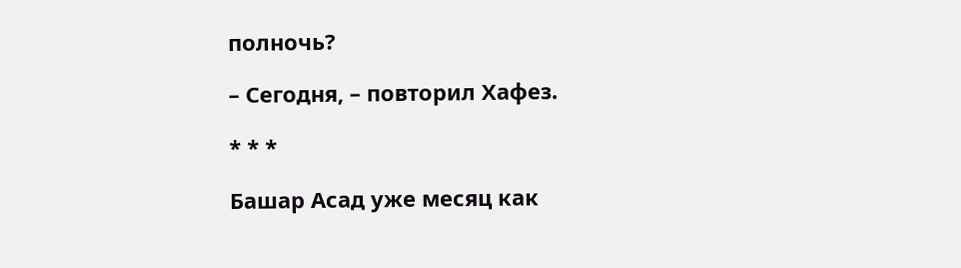полночь?

– Сегодня, – повторил Хафез.

* * *

Башар Асад уже месяц как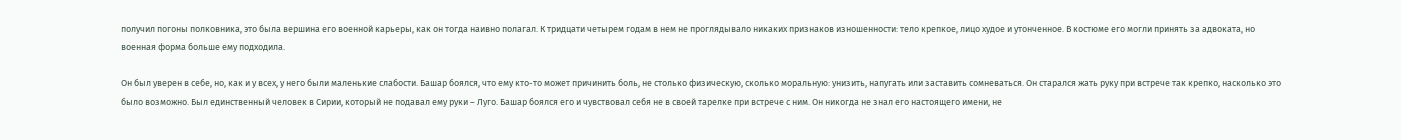получил погоны полковника, это была вершина его военной карьеры, как он тогда наивно полагал. К тридцати четырем годам в нем не проглядывало никаких признаков изношенности: тело крепкое, лицо худое и утонченное. В костюме его могли принять за адвоката, но военная форма больше ему подходила.

Он был уверен в себе, но, как и у всех, у него были маленькие слабости. Башар боялся, что ему кто-то может причинить боль, не столько физическую, сколько моральную: унизить, напугать или заставить сомневаться. Он старался жать руку при встрече так крепко, насколько это было возможно. Был единственный человек в Сирии, который не подавал ему руки – Луго. Башар боялся его и чувствовал себя не в своей тарелке при встрече с ним. Он никогда не знал его настоящего имени, не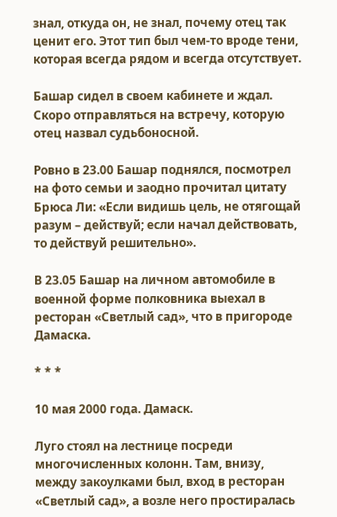знал, откуда он, не знал, почему отец так ценит его. Этот тип был чем-то вроде тени, которая всегда рядом и всегда отсутствует.

Башар сидел в своем кабинете и ждал. Скоро отправляться на встречу, которую отец назвал судьбоносной.

Ровно в 23.00 Башар поднялся, посмотрел на фото семьи и заодно прочитал цитату Брюса Ли: «Если видишь цель, не отягощай разум – действуй; если начал действовать, то действуй решительно».

В 23.05 Башар на личном автомобиле в военной форме полковника выехал в ресторан «Светлый сад», что в пригороде Дамаска.

* * *

10 мая 2000 года. Дамаск.

Луго стоял на лестнице посреди многочисленных колонн. Там, внизу, между закоулками был, вход в ресторан «Светлый сад», а возле него простиралась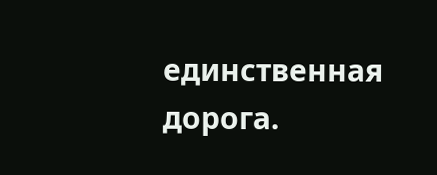единственная дорога.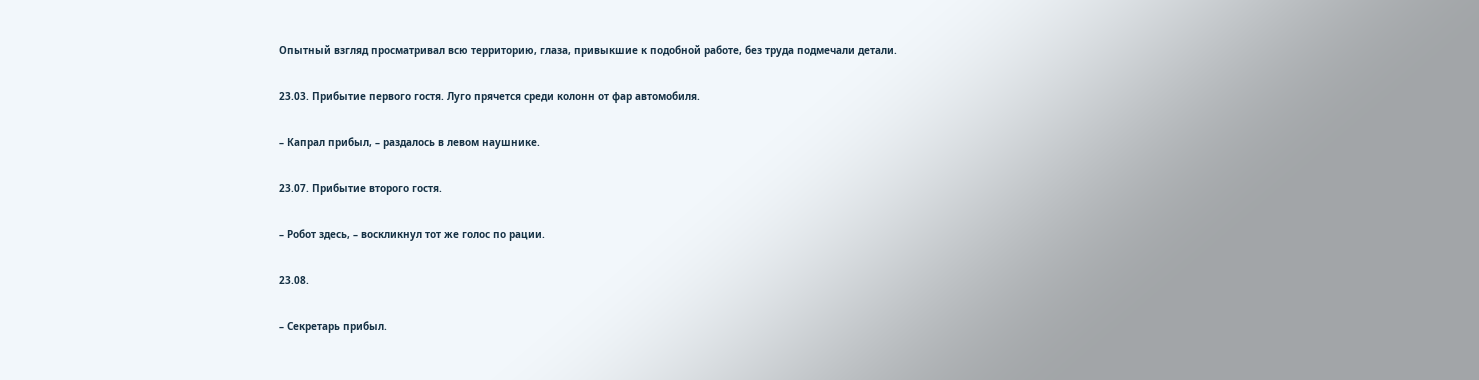Опытный взгляд просматривал всю территорию, глаза, привыкшие к подобной работе, без труда подмечали детали.

23.03. Прибытие первого гостя. Луго прячется среди колонн от фар автомобиля.

– Капрал прибыл, – раздалось в левом наушнике.

23.07. Прибытие второго гостя.

– Робот здесь, – воскликнул тот же голос по рации.

23.08.

– Секретарь прибыл.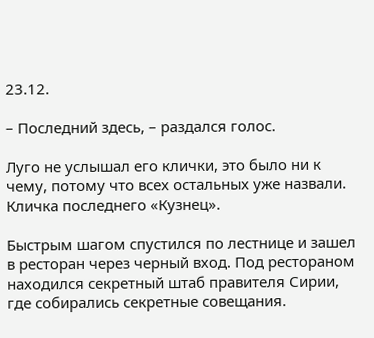23.12.

– Последний здесь, – раздался голос.

Луго не услышал его клички, это было ни к чему, потому что всех остальных уже назвали. Кличка последнего «Кузнец».

Быстрым шагом спустился по лестнице и зашел в ресторан через черный вход. Под рестораном находился секретный штаб правителя Сирии, где собирались секретные совещания.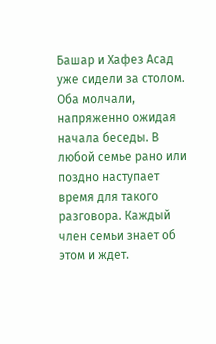Башар и Хафез Асад уже сидели за столом. Оба молчали, напряженно ожидая начала беседы. В любой семье рано или поздно наступает время для такого разговора. Каждый член семьи знает об этом и ждет.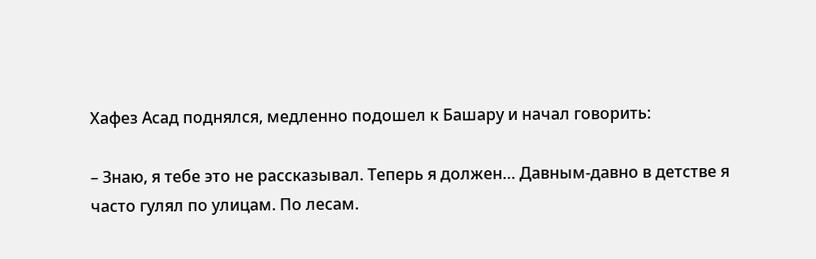Хафез Асад поднялся, медленно подошел к Башару и начал говорить:

– Знаю, я тебе это не рассказывал. Теперь я должен… Давным-давно в детстве я часто гулял по улицам. По лесам.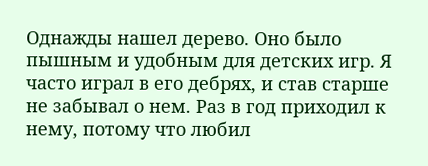Однажды нашел дерево. Оно было пышным и удобным для детских игр. Я часто играл в его дебрях, и став старше не забывал о нем. Раз в год приходил к нему, потому что любил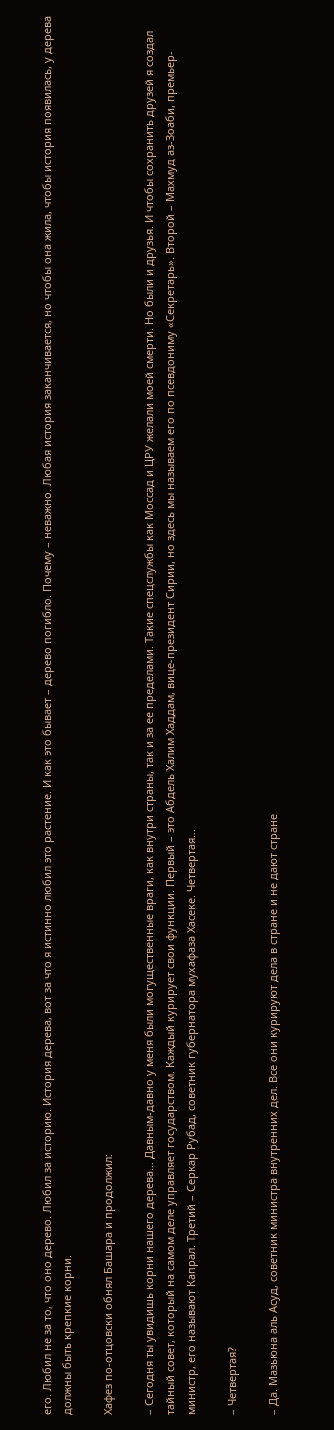его. Любил не за то, что оно дерево. Любил за историю. История дерева, вот за что я истинно любил это растение. И как это бывает – дерево погибло. Почему – неважно. Любая история заканчивается, но чтобы она жила, чтобы история появилась, у дерева должны быть крепкие корни.

Хафез по-отцовски обнял Башара и продолжил:

– Сегодня ты увидишь корни нашего дерева… Давным-давно у меня были могущественные враги, как внутри страны, так и за ее пределами. Такие спецслужбы как Моссад и ЦРУ желали моей смерти. Но были и друзья. И чтобы сохранить друзей я создал тайный совет, который на самом деле управляет государством. Каждый курирует свои функции. Первый – это Абдель Халим Хаддам, вице-президент Сирии, но здесь мы называем его по псевдониму «Секретарь». Второй – Махмуд аз-Зоаби, премьер-министр, его называют Капрал. Третий – Серкар Рубад, советник губернатора мухафаза Хасеке. Четвертая…

– Четвертая?

– Да. Мазьюна аль Асуд, советник министра внутренних дел. Все они курируют дела в стране и не дают стране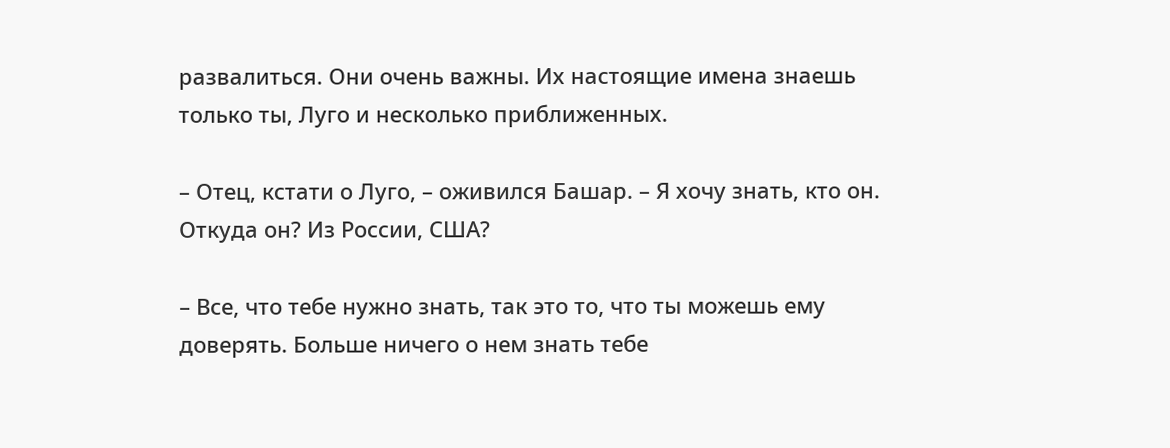развалиться. Они очень важны. Их настоящие имена знаешь только ты, Луго и несколько приближенных.

– Отец, кстати о Луго, – оживился Башар. – Я хочу знать, кто он. Откуда он? Из России, США?

– Все, что тебе нужно знать, так это то, что ты можешь ему доверять. Больше ничего о нем знать тебе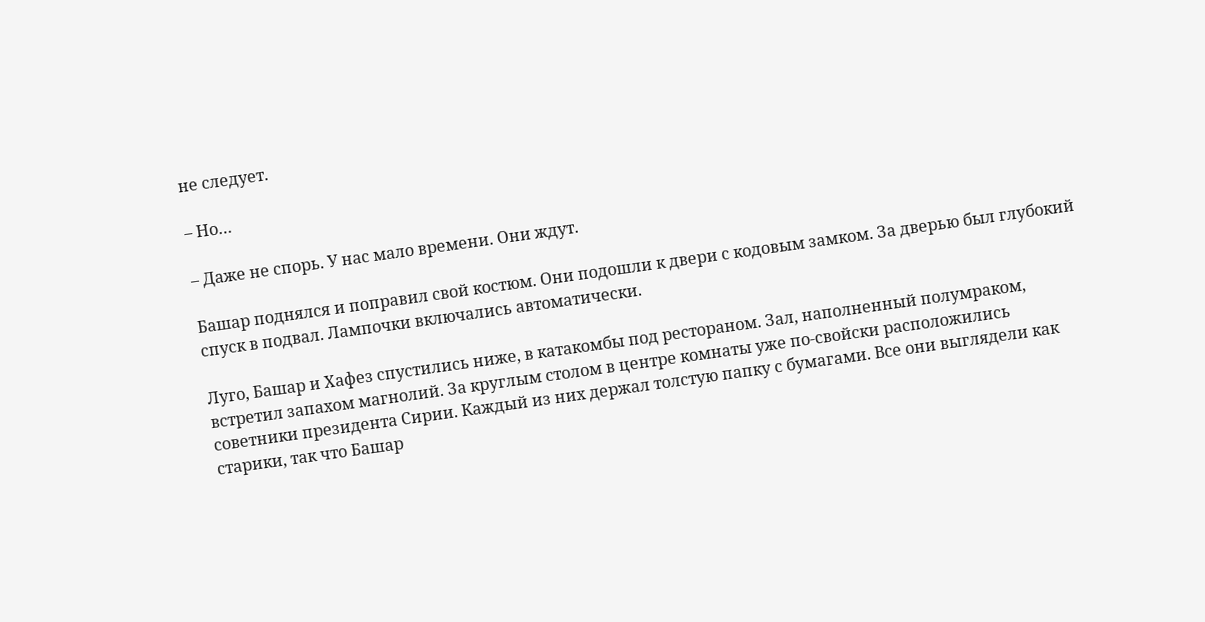не следует.

– Но…

– Даже не спорь. У нас мало времени. Они ждут.

Башар поднялся и поправил свой костюм. Они подошли к двери с кодовым замком. За дверью был глубокий спуск в подвал. Лампочки включались автоматически.

Луго, Башар и Хафез спустились ниже, в катакомбы под рестораном. Зал, наполненный полумраком, встретил запахом магнолий. За круглым столом в центре комнаты уже по-свойски расположились советники президента Сирии. Каждый из них держал толстую папку с бумагами. Все они выглядели как старики, так что Башар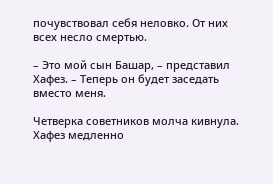почувствовал себя неловко. От них всех несло смертью.

– Это мой сын Башар, – представил Хафез. – Теперь он будет заседать вместо меня.

Четверка советников молча кивнула. Хафез медленно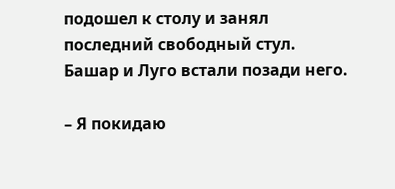подошел к столу и занял последний свободный стул. Башар и Луго встали позади него.

– Я покидаю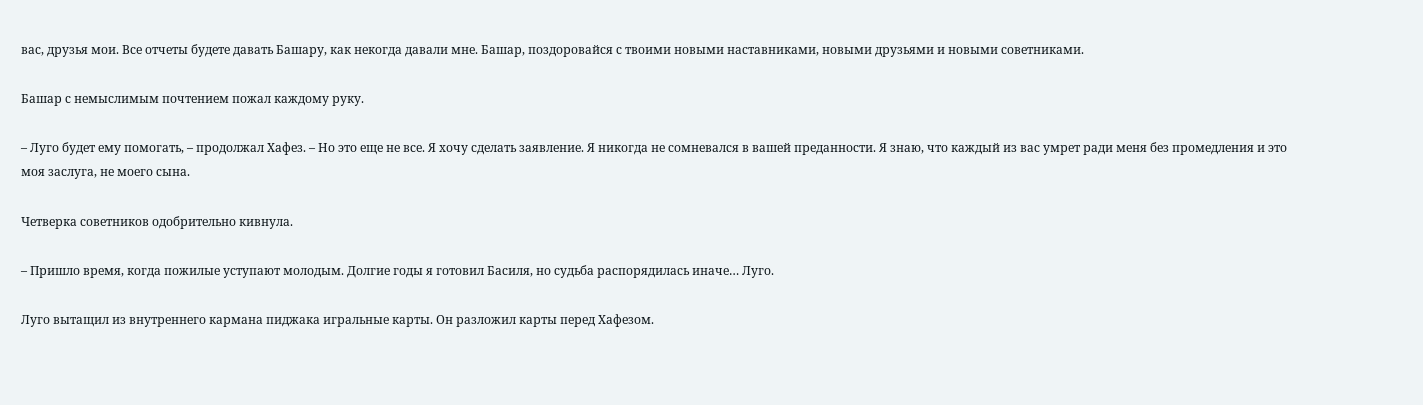вас, друзья мои. Все отчеты будете давать Башару, как некогда давали мне. Башар, поздоровайся с твоими новыми наставниками, новыми друзьями и новыми советниками.

Башар с немыслимым почтением пожал каждому руку.

– Луго будет ему помогать, – продолжал Хафез. – Но это еще не все. Я хочу сделать заявление. Я никогда не сомневался в вашей преданности. Я знаю, что каждый из вас умрет ради меня без промедления и это моя заслуга, не моего сына.

Четверка советников одобрительно кивнула.

– Пришло время, когда пожилые уступают молодым. Долгие годы я готовил Басиля, но судьба распорядилась иначе… Луго.

Луго вытащил из внутреннего кармана пиджака игральные карты. Он разложил карты перед Хафезом.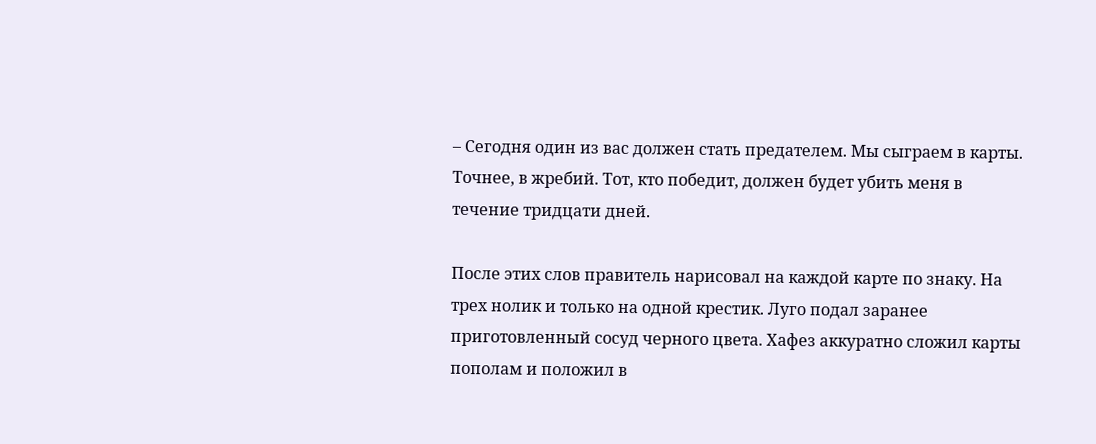– Сегодня один из вас должен стать предателем. Мы сыграем в карты. Точнее, в жребий. Тот, кто победит, должен будет убить меня в течение тридцати дней.

После этих слов правитель нарисовал на каждой карте по знаку. На трех нолик и только на одной крестик. Луго подал заранее приготовленный сосуд черного цвета. Хафез аккуратно сложил карты пополам и положил в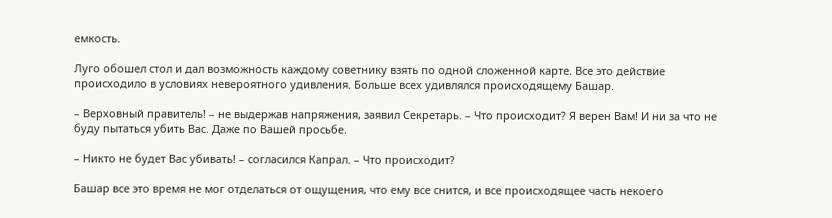емкость.

Луго обошел стол и дал возможность каждому советнику взять по одной сложенной карте. Все это действие происходило в условиях невероятного удивления. Больше всех удивлялся происходящему Башар.

– Верховный правитель! – не выдержав напряжения, заявил Секретарь. – Что происходит? Я верен Вам! И ни за что не буду пытаться убить Вас. Даже по Вашей просьбе.

– Никто не будет Вас убивать! – согласился Капрал. – Что происходит?

Башар все это время не мог отделаться от ощущения, что ему все снится, и все происходящее часть некоего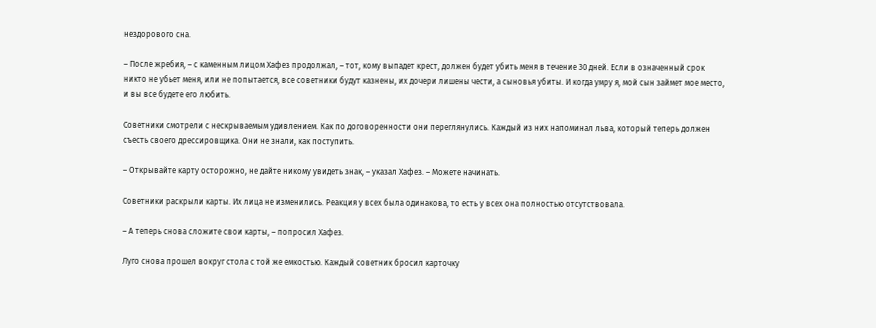нездорового сна.

– После жребия, – с каменным лицом Хафез продолжал, – тот, кому выпадет крест, должен будет убить меня в течение 30 дней. Если в означенный срок никто не убьет меня, или не попытается, все советники будут казнены, их дочери лишены чести, а сыновья убиты. И когда умру я, мой сын займет мое место, и вы все будете его любить.

Советники смотрели с нескрываемым удивлением. Как по договоренности они переглянулись. Каждый из них напоминал льва, который теперь должен съесть своего дрессировщика. Они не знали, как поступить.

– Открывайте карту осторожно, не дайте никому увидеть знак, – указал Хафез. – Можете начинать.

Советники раскрыли карты. Их лица не изменились. Реакция у всех была одинакова, то есть у всех она полностью отсутствовала.

– А теперь снова сложите свои карты, – попросил Хафез.

Луго снова прошел вокруг стола с той же емкостью. Каждый советник бросил карточку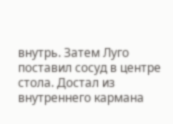внутрь. Затем Луго поставил сосуд в центре стола. Достал из внутреннего кармана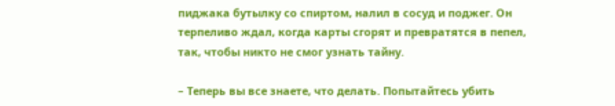пиджака бутылку со спиртом, налил в сосуд и поджег. Он терпеливо ждал, когда карты сгорят и превратятся в пепел, так, чтобы никто не смог узнать тайну.

– Теперь вы все знаете, что делать. Попытайтесь убить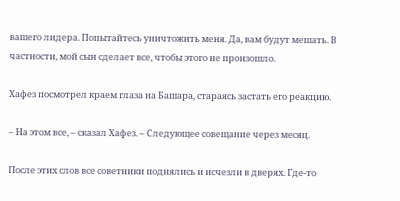вашего лидера. Попытайтесь уничтожить меня. Да, вам будут мешать. В частности, мой сын сделает все, чтобы этого не произошло.

Хафез посмотрел краем глаза на Башара, стараясь застать его реакцию.

– На этом все, – сказал Хафез. – Следующее совещание через месяц.

После этих слов все советники поднялись и исчезли в дверях. Где-то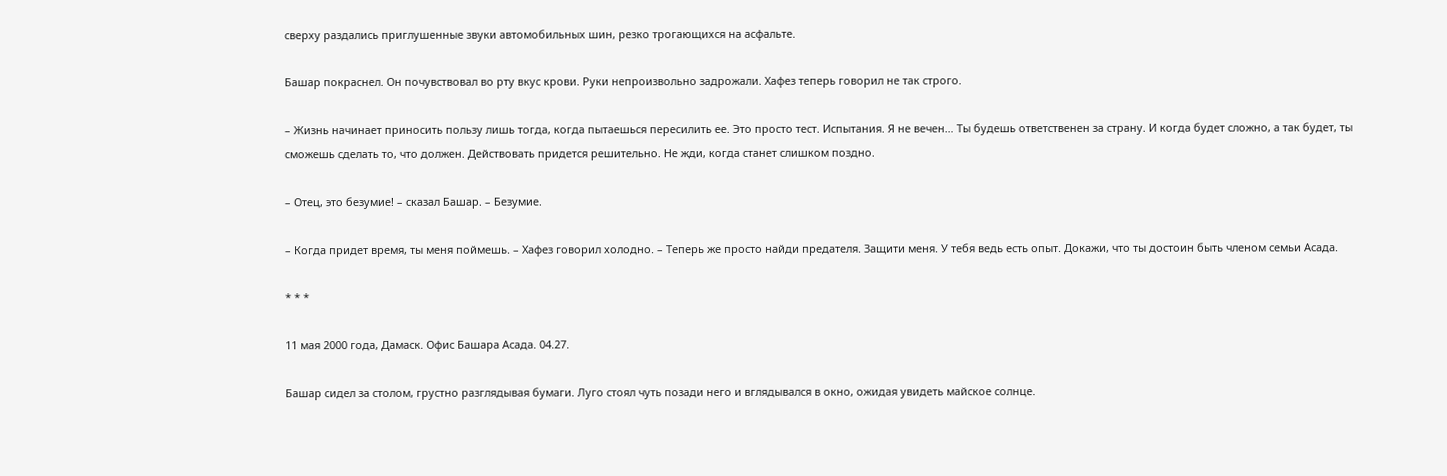сверху раздались приглушенные звуки автомобильных шин, резко трогающихся на асфальте.

Башар покраснел. Он почувствовал во рту вкус крови. Руки непроизвольно задрожали. Хафез теперь говорил не так строго.

– Жизнь начинает приносить пользу лишь тогда, когда пытаешься пересилить ее. Это просто тест. Испытания. Я не вечен… Ты будешь ответственен за страну. И когда будет сложно, а так будет, ты сможешь сделать то, что должен. Действовать придется решительно. Не жди, когда станет слишком поздно.

– Отец, это безумие! – сказал Башар. – Безумие.

– Когда придет время, ты меня поймешь. – Хафез говорил холодно. – Теперь же просто найди предателя. Защити меня. У тебя ведь есть опыт. Докажи, что ты достоин быть членом семьи Асада.

* * *

11 мая 2000 года, Дамаск. Офис Башара Асада. 04.27.

Башар сидел за столом, грустно разглядывая бумаги. Луго стоял чуть позади него и вглядывался в окно, ожидая увидеть майское солнце.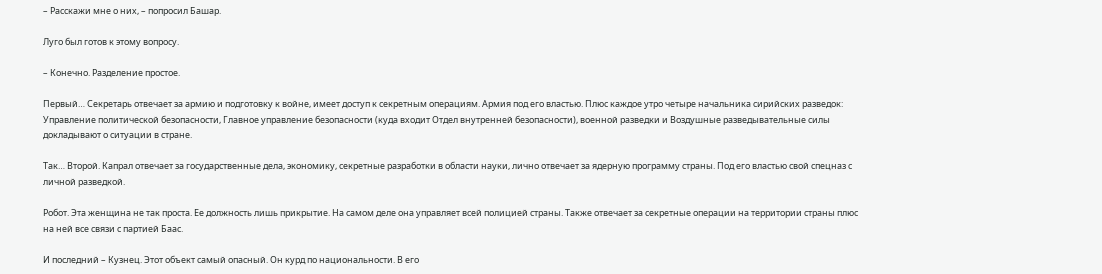– Расскажи мне о них, – попросил Башар.

Луго был готов к этому вопросу.

– Конечно. Разделение простое.

Первый… Секретарь отвечает за армию и подготовку к войне, имеет доступ к секретным операциям. Армия под его властью. Плюс каждое утро четыре начальника сирийских разведок: Управление политической безопасности, Главное управление безопасности (куда входит Отдел внутренней безопасности), военной разведки и Воздушные разведывательные силы докладывают о ситуации в стране.

Так… Второй. Капрал отвечает за государственные дела, экономику, секретные разработки в области науки, лично отвечает за ядерную программу страны. Под его властью свой спецназ с личной разведкой.

Робот. Эта женщина не так проста. Ее должность лишь прикрытие. На самом деле она управляет всей полицией страны. Также отвечает за секретные операции на территории страны плюс на ней все связи с партией Баас.

И последний – Кузнец. Этот объект самый опасный. Он курд по национальности. В его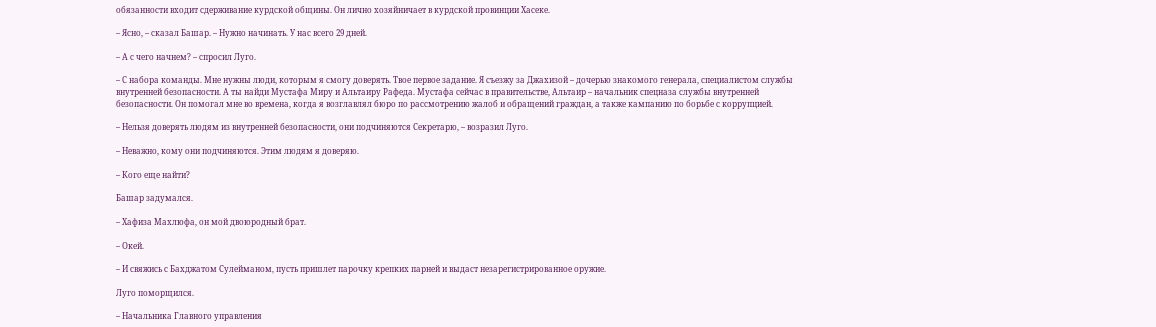обязанности входит сдерживание курдской общины. Он лично хозяйничает в курдской провинции Хасеке.

– Ясно, – сказал Башар. – Нужно начинать. У нас всего 29 дней.

– А с чего начнем? – спросил Луго.

– С набора команды. Мне нужны люди, которым я смогу доверять. Твое первое задание. Я съезжу за Джахизой – дочерью знакомого генерала, специалистом службы внутренней безопасности. А ты найди Мустафа Миру и Альтаиру Рафеда. Мустафа сейчас в правительстве, Альтаир – начальник спецназа службы внутренней безопасности. Он помогал мне во времена, когда я возглавлял бюро по рассмотрению жалоб и обращений граждан, а также кампанию по борьбе с коррупцией.

– Нельзя доверять людям из внутренней безопасности, они подчиняются Секретарю, – возразил Луго.

– Неважно, кому они подчиняются. Этим людям я доверяю.

– Кого еще найти?

Башар задумался.

– Хафиза Махлюфа, он мой двоюродный брат.

– Окей.

– И свяжись с Бахджатом Сулейманом, пусть пришлет парочку крепких парней и выдаст незарегистрированное оружие.

Луго поморщился.

– Начальника Главного управления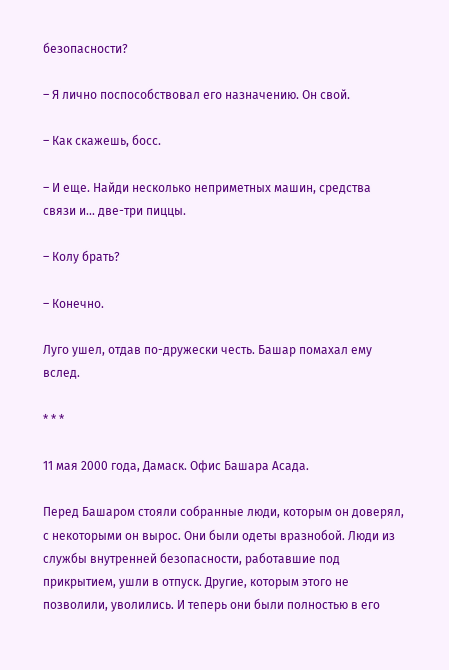безопасности?

– Я лично поспособствовал его назначению. Он свой.

– Как скажешь, босс.

– И еще. Найди несколько неприметных машин, средства связи и… две-три пиццы.

– Колу брать?

– Конечно.

Луго ушел, отдав по-дружески честь. Башар помахал ему вслед.

* * *

11 мая 2000 года, Дамаск. Офис Башара Асада.

Перед Башаром стояли собранные люди, которым он доверял, с некоторыми он вырос. Они были одеты вразнобой. Люди из службы внутренней безопасности, работавшие под прикрытием, ушли в отпуск. Другие, которым этого не позволили, уволились. И теперь они были полностью в его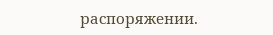распоряжении.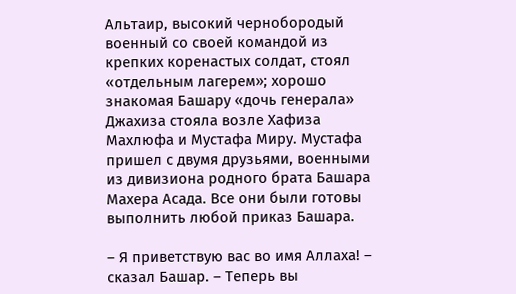Альтаир, высокий чернобородый военный со своей командой из крепких коренастых солдат, стоял «отдельным лагерем»; хорошо знакомая Башару «дочь генерала» Джахиза стояла возле Хафиза Махлюфа и Мустафа Миру. Мустафа пришел с двумя друзьями, военными из дивизиона родного брата Башара Махера Асада. Все они были готовы выполнить любой приказ Башара.

– Я приветствую вас во имя Аллаха! – сказал Башар. – Теперь вы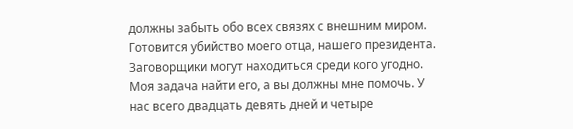должны забыть обо всех связях с внешним миром. Готовится убийство моего отца, нашего президента. Заговорщики могут находиться среди кого угодно. Моя задача найти его, а вы должны мне помочь. У нас всего двадцать девять дней и четыре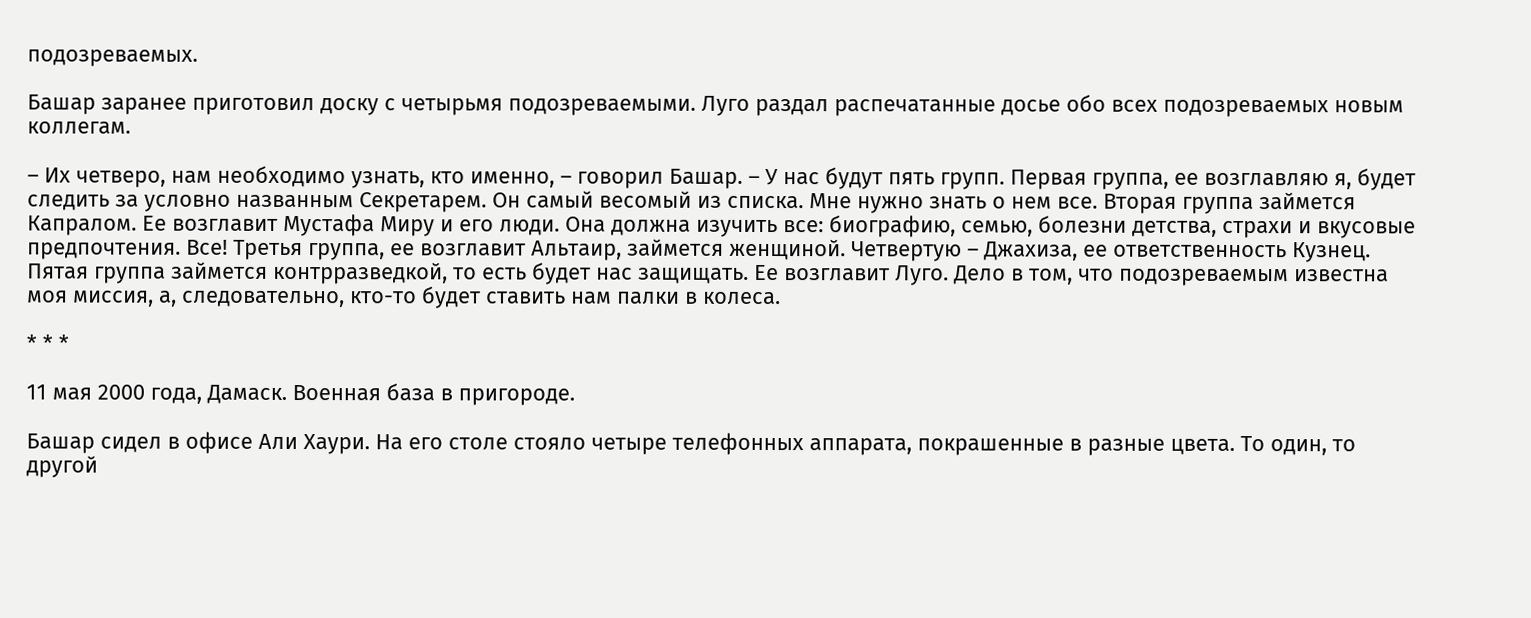подозреваемых.

Башар заранее приготовил доску с четырьмя подозреваемыми. Луго раздал распечатанные досье обо всех подозреваемых новым коллегам.

– Их четверо, нам необходимо узнать, кто именно, – говорил Башар. – У нас будут пять групп. Первая группа, ее возглавляю я, будет следить за условно названным Секретарем. Он самый весомый из списка. Мне нужно знать о нем все. Вторая группа займется Капралом. Ее возглавит Мустафа Миру и его люди. Она должна изучить все: биографию, семью, болезни детства, страхи и вкусовые предпочтения. Все! Третья группа, ее возглавит Альтаир, займется женщиной. Четвертую – Джахиза, ее ответственность Кузнец. Пятая группа займется контрразведкой, то есть будет нас защищать. Ее возглавит Луго. Дело в том, что подозреваемым известна моя миссия, а, следовательно, кто-то будет ставить нам палки в колеса.

* * *

11 мая 2000 года, Дамаск. Военная база в пригороде.

Башар сидел в офисе Али Хаури. На его столе стояло четыре телефонных аппарата, покрашенные в разные цвета. То один, то другой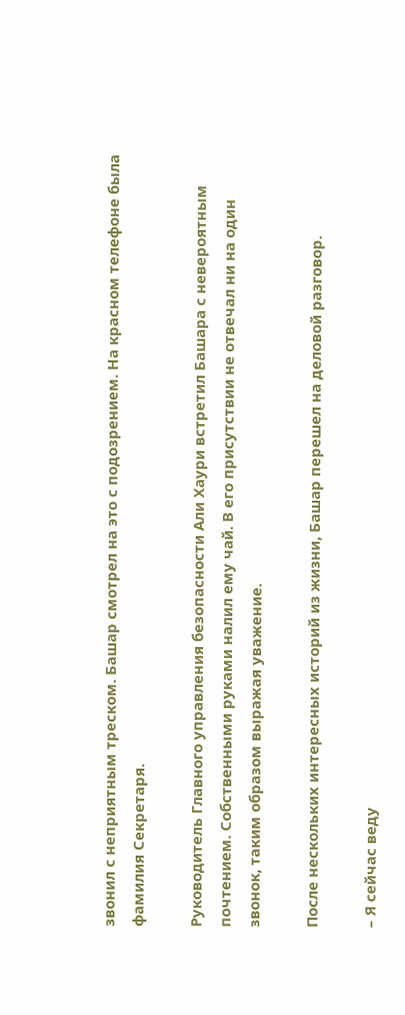звонил с неприятным треском. Башар смотрел на это с подозрением. На красном телефоне была фамилия Секретаря.

Руководитель Главного управления безопасности Али Хаури встретил Башара с невероятным почтением. Собственными руками налил ему чай. В его присутствии не отвечал ни на один звонок, таким образом выражая уважение.

После нескольких интересных историй из жизни, Башар перешел на деловой разговор.

– Я сейчас веду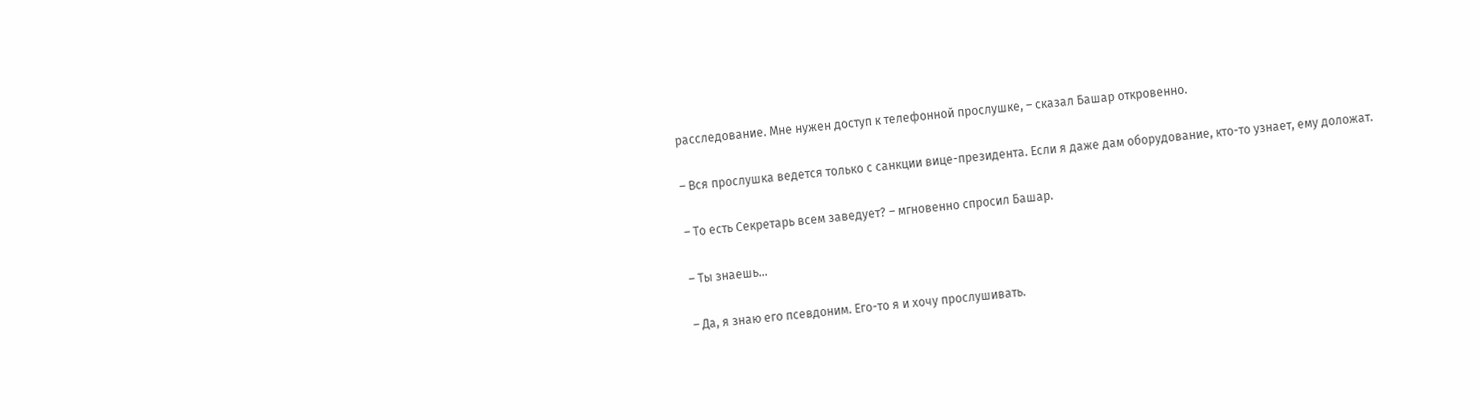расследование. Мне нужен доступ к телефонной прослушке, – сказал Башар откровенно.

– Вся прослушка ведется только с санкции вице-президента. Если я даже дам оборудование, кто-то узнает, ему доложат.

– То есть Секретарь всем заведует? – мгновенно спросил Башар.

– Ты знаешь…

– Да, я знаю его псевдоним. Его-то я и хочу прослушивать.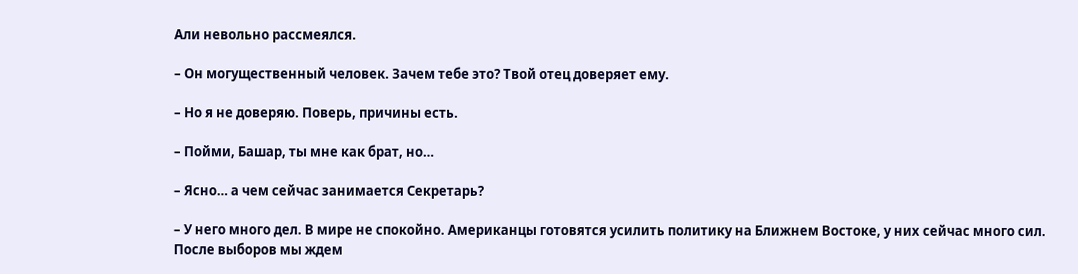Али невольно рассмеялся.

– Он могущественный человек. Зачем тебе это? Твой отец доверяет ему.

– Но я не доверяю. Поверь, причины есть.

– Пойми, Башар, ты мне как брат, но…

– Ясно… а чем сейчас занимается Секретарь?

– У него много дел. В мире не спокойно. Американцы готовятся усилить политику на Ближнем Востоке, у них сейчас много сил. После выборов мы ждем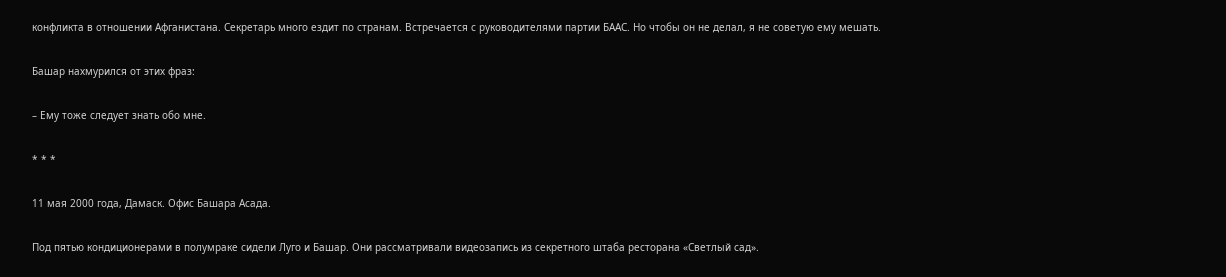конфликта в отношении Афганистана. Секретарь много ездит по странам. Встречается с руководителями партии БААС. Но чтобы он не делал, я не советую ему мешать.

Башар нахмурился от этих фраз:

– Ему тоже следует знать обо мне.

* * *

11 мая 2000 года, Дамаск. Офис Башара Асада.

Под пятью кондиционерами в полумраке сидели Луго и Башар. Они рассматривали видеозапись из секретного штаба ресторана «Светлый сад».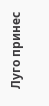Луго принес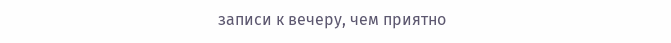записи к вечеру, чем приятно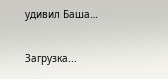удивил Баша…

Загрузка...